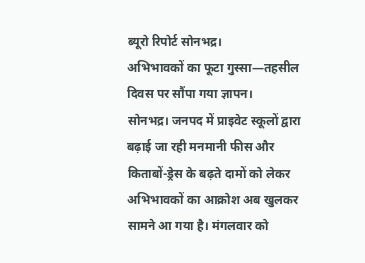ब्यूरो रिपोर्ट सोनभद्र।
अभिभावकों का फूटा गुस्सा—तहसील दिवस पर सौंपा गया ज्ञापन।
सोनभद्र। जनपद में प्राइवेट स्कूलों द्वारा बढ़ाई जा रही मनमानी फीस और किताबों-ड्रेस के बढ़ते दामों को लेकर अभिभावकों का आक्रोश अब खुलकर सामने आ गया है। मंगलवार को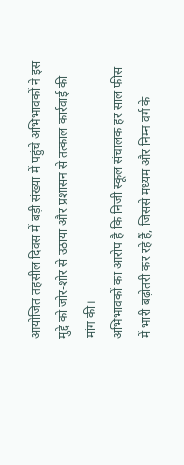आयोजित तहसील दिवस में बड़ी संख्या में पहुंचे अभिभावकों ने इस मुद्दे को जोर-शोर से उठाया और प्रशासन से तत्काल कार्रवाई की मांग की।
अभिभावकों का आरोप है कि निजी स्कूल संचालक हर साल फीस में भारी बढ़ोतरी कर रहे हैं, जिससे मध्यम और निम्न वर्ग के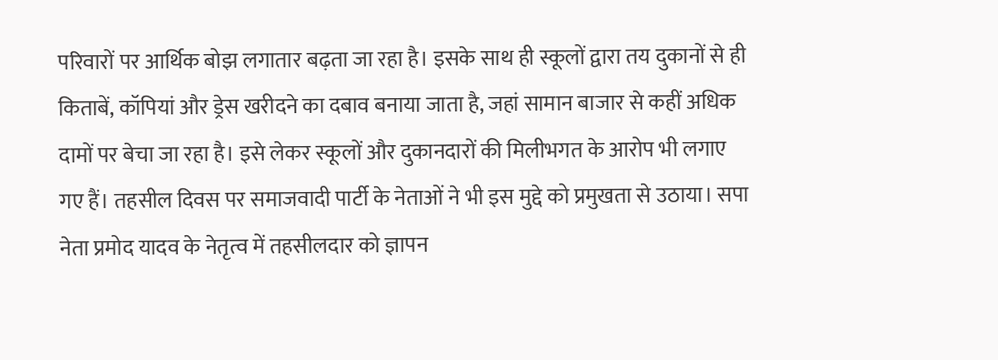परिवारों पर आर्थिक बोझ लगातार बढ़ता जा रहा है। इसके साथ ही स्कूलों द्वारा तय दुकानों से ही किताबें, कॉपियां और ड्रेस खरीदने का दबाव बनाया जाता है, जहां सामान बाजार से कहीं अधिक दामों पर बेचा जा रहा है। इसे लेकर स्कूलों और दुकानदारों की मिलीभगत के आरोप भी लगाए गए हैं। तहसील दिवस पर समाजवादी पार्टी के नेताओं ने भी इस मुद्दे को प्रमुखता से उठाया। सपा नेता प्रमोद यादव के नेतृत्व में तहसीलदार को ज्ञापन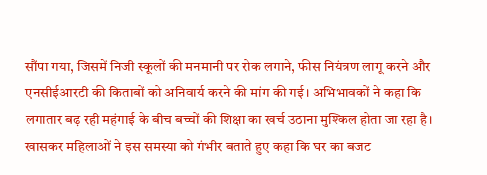सौंपा गया, जिसमें निजी स्कूलों की मनमानी पर रोक लगाने, फीस नियंत्रण लागू करने और एनसीईआरटी की किताबों को अनिवार्य करने की मांग की गई। अभिभावकों ने कहा कि लगातार बढ़ रही महंगाई के बीच बच्चों की शिक्षा का खर्च उठाना मुश्किल होता जा रहा है। खासकर महिलाओं ने इस समस्या को गंभीर बताते हुए कहा कि घर का बजट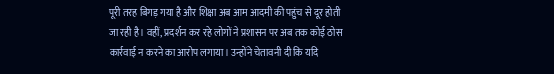पूरी तरह बिगड़ गया है और शिक्षा अब आम आदमी की पहुंच से दूर होती जा रही है। वहीं, प्रदर्शन कर रहे लोगों ने प्रशासन पर अब तक कोई ठोस कार्रवाई न करने का आरोप लगाया। उन्होंने चेतावनी दी कि यदि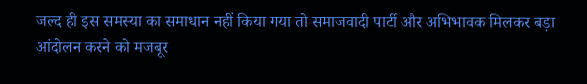जल्द ही इस समस्या का समाधान नहीं किया गया तो समाजवादी पार्टी और अभिभावक मिलकर बड़ा आंदोलन करने को मजबूर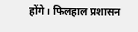होंगे। फिलहाल प्रशासन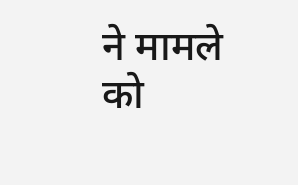ने मामले को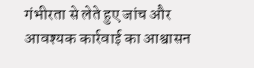गंभीरता से लेते हुए जांच और आवश्यक कार्रवाई का आश्वासन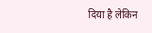दिया है लेकिन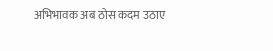अभिभावक अब ठोस कदम उठाए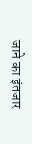जाने का इंतजार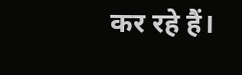कर रहे हैं।